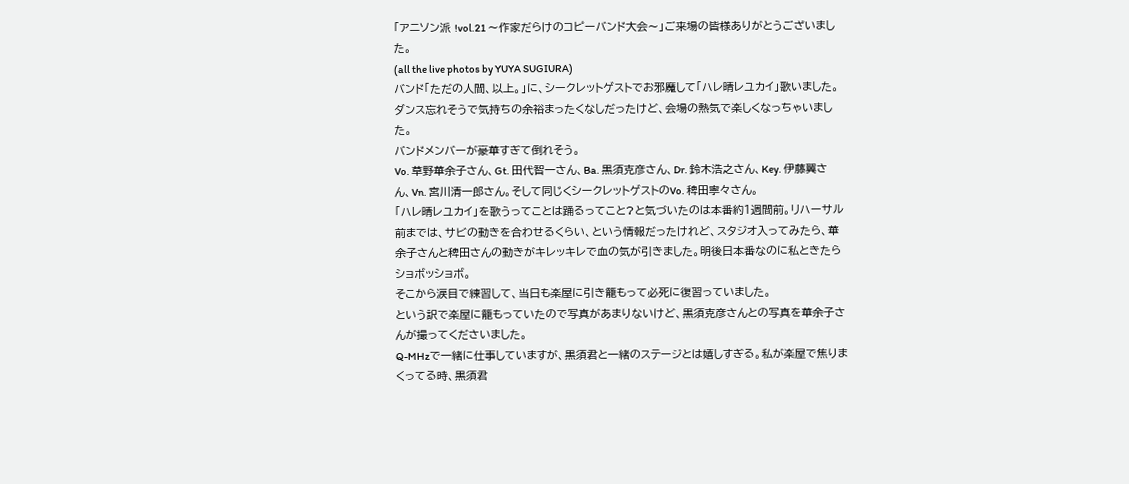「アニソン派 !vol.21 〜作家だらけのコピーバンド大会〜」ご来場の皆様ありがとうございました。
(all the live photos by YUYA SUGIURA)
バンド「ただの人間、以上。」に、シークレットゲストでお邪魔して「ハレ晴レユカイ」歌いました。ダンス忘れそうで気持ちの余裕まったくなしだったけど、会場の熱気で楽しくなっちゃいました。
バンドメンバーが豪華すぎて倒れそう。
Vo. 草野華余子さん、Gt. 田代智一さん、Ba. 黒須克彦さん、Dr. 鈴木浩之さん、Key. 伊藤翼さん、Vn. 宮川清一郎さん。そして同じくシークレットゲストのVo. 稗田寧々さん。
「ハレ晴レユカイ」を歌うってことは踊るってこと?と気づいたのは本番約1週間前。リハーサル前までは、サビの動きを合わせるくらい、という情報だったけれど、スタジオ入ってみたら、華余子さんと稗田さんの動きがキレッキレで血の気が引きました。明後日本番なのに私ときたらショボッショボ。
そこから涙目で練習して、当日も楽屋に引き籠もって必死に復習っていました。
という訳で楽屋に籠もっていたので写真があまりないけど、黒須克彦さんとの写真を華余子さんが撮ってくださいました。
Q-MHzで一緒に仕事していますが、黒須君と一緒のステージとは嬉しすぎる。私が楽屋で焦りまくってる時、黒須君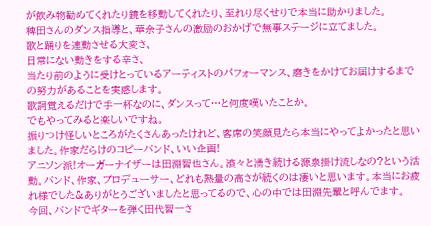が飲み物勧めてくれたり鏡を移動してくれたり、至れり尽くせりで本当に助かりました。
稗田さんのダンス指導と、華余子さんの激励のおかげで無事ステージに立てました。
歌と踊りを連動させる大変さ、
日常にない動きをする辛さ、
当たり前のように受けとっているアーティストのパフォーマンス、磨きをかけてお届けするまでの努力があることを実感します。
歌詞覚えるだけで手一杯なのに、ダンスって…と何度嘆いたことか。
でもやってみると楽しいですね。
振りつけ怪しいところがたくさんあったけれど、客席の笑顔見たら本当にやってよかったと思いました。作家だらけのコピーバンド、いい企画!
アニソン派!オーガーナイザーは田淵智也さん。滾々と湧き続ける源泉掛け流しなの?という活動。バンド、作家、プロデューサー、どれも熱量の高さが続くのは凄いと思います。本当にお疲れ様でした&ありがとうございましたと思ってるので、心の中では田淵先輩と呼んでます。
今回、バンドでギターを弾く田代智一さ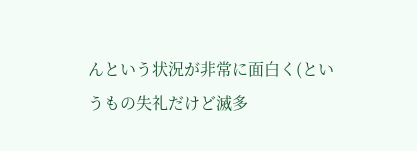んという状況が非常に面白く(というもの失礼だけど滅多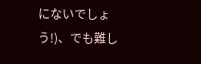にないでしょう!)、でも難し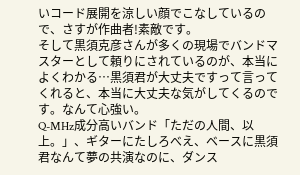いコード展開を涼しい顔でこなしているので、さすが作曲者!素敵です。
そして黒須克彦さんが多くの現場でバンドマスターとして頼りにされているのが、本当によくわかる…黒須君が大丈夫ですって言ってくれると、本当に大丈夫な気がしてくるのです。なんて心強い。
Q-MHz成分高いバンド「ただの人間、以上。」、ギターにたしろべえ、ベースに黒須君なんて夢の共演なのに、ダンス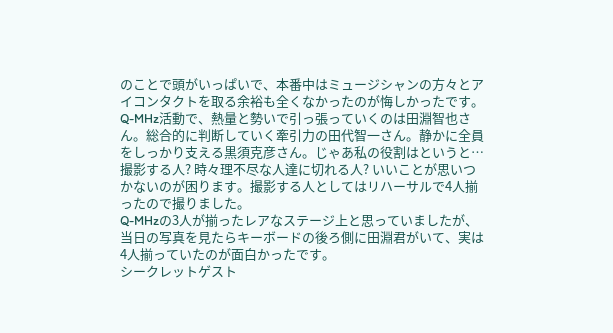のことで頭がいっぱいで、本番中はミュージシャンの方々とアイコンタクトを取る余裕も全くなかったのが悔しかったです。
Q-MHz活動で、熱量と勢いで引っ張っていくのは田淵智也さん。総合的に判断していく牽引力の田代智一さん。静かに全員をしっかり支える黒須克彦さん。じゃあ私の役割はというと…撮影する人? 時々理不尽な人達に切れる人? いいことが思いつかないのが困ります。撮影する人としてはリハーサルで4人揃ったので撮りました。
Q-MHzの3人が揃ったレアなステージ上と思っていましたが、当日の写真を見たらキーボードの後ろ側に田淵君がいて、実は4人揃っていたのが面白かったです。
シークレットゲスト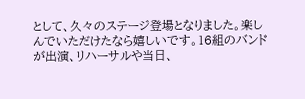として、久々のステージ登場となりました。楽しんでいただけたなら嬉しいです。16組のバンドが出演、リハーサルや当日、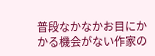普段なかなかお目にかかる機会がない作家の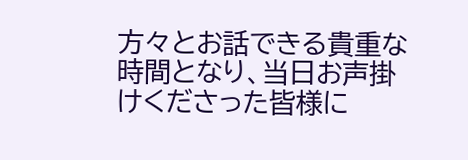方々とお話できる貴重な時間となり、当日お声掛けくださった皆様に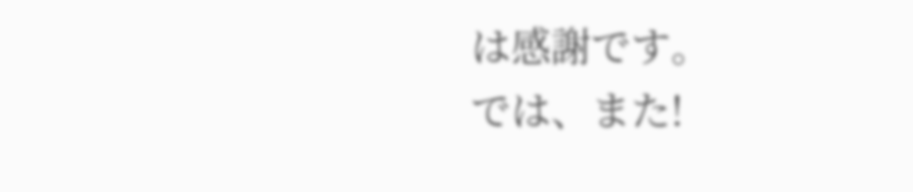は感謝です。
では、また!